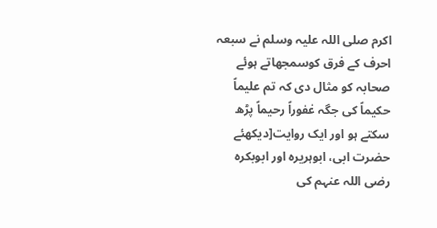اکرم صلی اللہ علیہ وسلم نے سبعہ احرف کے فرق کوسمجھاتے ہوئے صحابہ کو مثال دی کہ تم علیماً حکیماً کی جگہ غفوراً رحیماً پڑھ سکتے ہو اور ایک روایت[دیکھئے حضرت ابی، ابوہریرہ اور ابوبکرہ رضی اللہ عنہم کی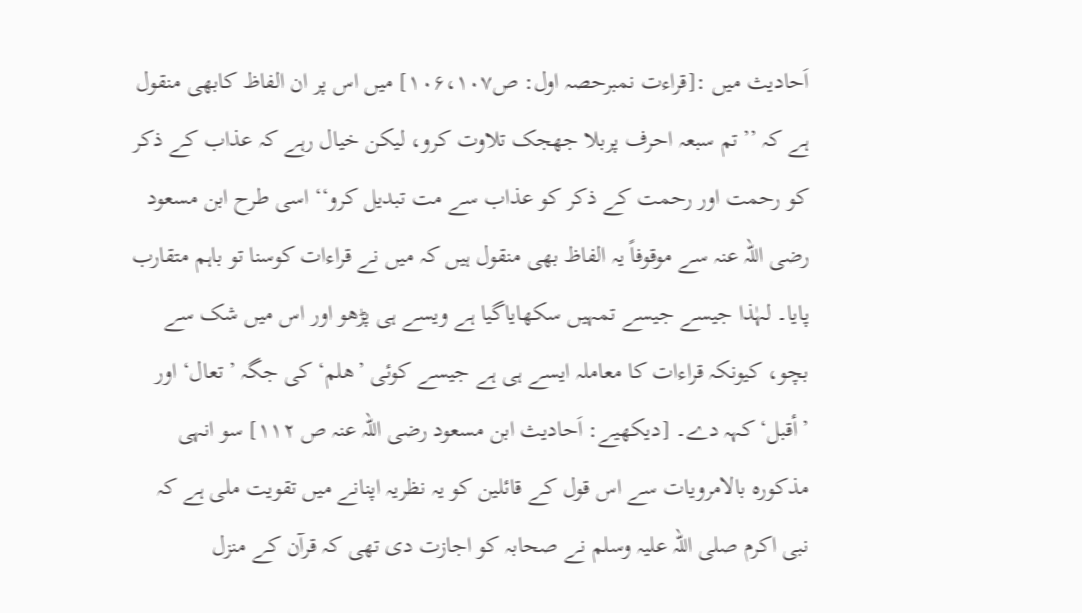اَحادیث میں :[قراءت نمبرحصہ اول: ص۱۰۶،۱۰۷] میں اس پر ان الفاظ کابھی منقول ہے کہ ’’تم سبعہ احرف پربلا جھجک تلاوت کرو، لیکن خیال رہے کہ عذاب کے ذکر کو رحمت اور رحمت کے ذکر کو عذاب سے مت تبدیل کرو‘‘ اسی طرح ابن مسعود رضی اللہ عنہ سے موقوفاً یہ الفاظ بھی منقول ہیں کہ میں نے قراءات کوسنا تو باہم متقارب پایا۔ لہٰذا جیسے جیسے تمہیں سکھایاگیا ہے ویسے ہی پڑھو اور اس میں شک سے بچو، کیونکہ قراءات کا معاملہ ایسے ہی ہے جیسے کوئی ’ھلم‘ کی جگہ ’تعال‘ اور ’أقبل‘ کہہ دے۔ [دیکھیے: اَحادیث ابن مسعود رضی اللہ عنہ ص ۱۱۲] سو انہی مذکورہ بالامرویات سے اس قول کے قائلین کو یہ نظریہ اپنانے میں تقویت ملی ہے کہ نبی اکرم صلی اللہ علیہ وسلم نے صحابہ کو اجازت دی تھی کہ قرآن کے منزل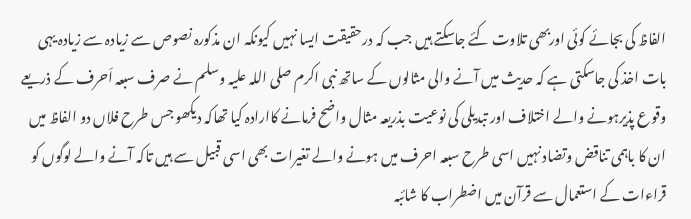الفاظ کی بجائے کوئی اوربھی تلاوت کئے جاسکتے ہیں جب کہ درحقیقت ایسا نہیں کیونکہ ان مذکورہ نصوص سے زیادہ سے زیادہ یہی بات اخذ کی جاسکتی ہے کہ حدیث میں آنے والی مثالوں کے ساتھ نبی اکرم صلی اللہ علیہ وسلم نے صرف سبعہ اَحرف کے ذریعے وقوع پذیرہونے والے اختلاف اور تبدیلی کی نوعیت بذریعہ مثال واضح فرمانے کاارادہ کیا تھاکہ دیکھو جس طرح فلاں دو الفاظ میں ان کا باہمی تناقض وتضاد نہیں اسی طرح سبعہ احرف میں ہونے والے تغیرات بھی اسی قبیل سے ہیں تاکہ آنے والے لوگوں کو قراءات کے استعمال سے قرآن میں اضطراب کا شائبہ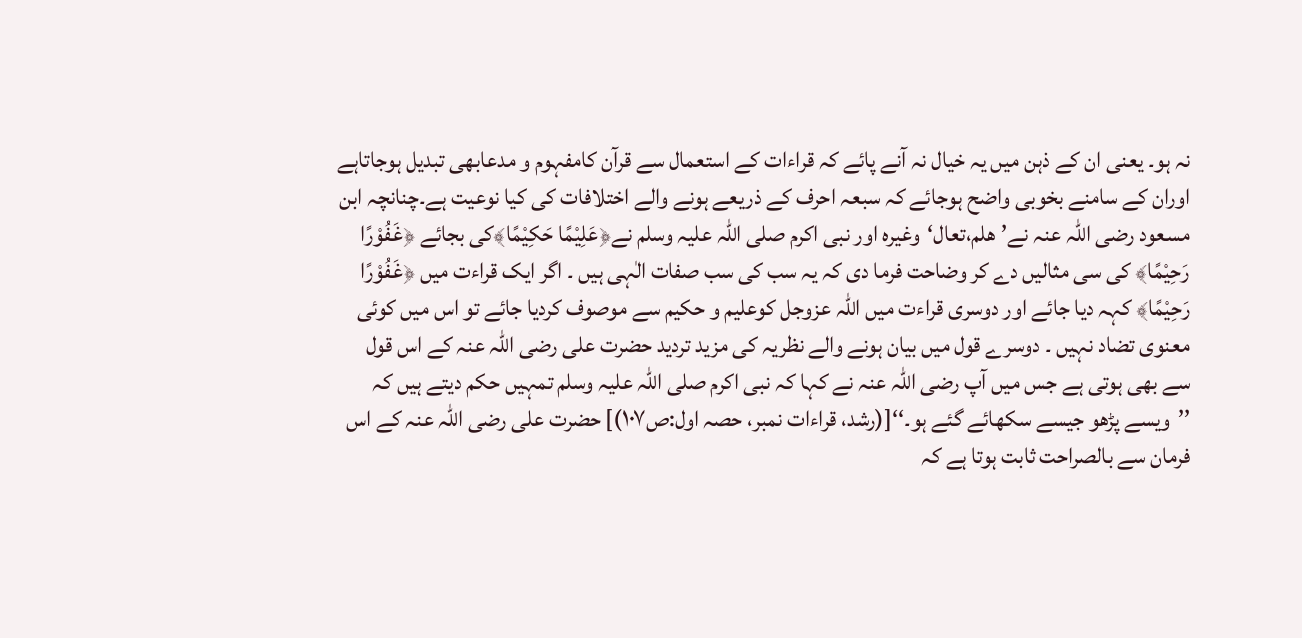نہ ہو۔ یعنی ان کے ذہن میں یہ خیال نہ آنے پائے کہ قراءات کے استعمال سے قرآن کامفہوم و مدعابھی تبدیل ہوجاتاہے اوران کے سامنے بخوبی واضح ہوجائے کہ سبعہ احرف کے ذریعے ہونے والے اختلافات کی کیا نوعیت ہے۔چنانچہ ابن مسعود رضی اللہ عنہ نے’ھلم،تعال‘وغیرہ اور نبی اکرم صلی اللہ علیہ وسلم نے﴿عَلِیْمًا حَکِیْمًا﴾کی بجائے ﴿غَفُوْرًا رَحِیْمًا﴾ کی سی مثالیں دے کر وضاحت فرما دی کہ یہ سب کی سب صفات الٰہی ہیں ۔ اگر ایک قراءت میں ﴿غَفُوْرًا رَحِیْمًا﴾ کہہ دیا جائے اور دوسری قراءت میں اللہ عزوجل کوعلیم و حکیم سے موصوف کردیا جائے تو اس میں کوئی معنوی تضاد نہیں ۔ دوسرے قول میں بیان ہونے والے نظریہ کی مزید تردید حضرت علی رضی اللہ عنہ کے اس قول سے بھی ہوتی ہے جس میں آپ رضی اللہ عنہ نے کہا کہ نبی اکرم صلی اللہ علیہ وسلم تمہیں حکم دیتے ہیں کہ ’’ویسے پڑھو جیسے سکھائے گئے ہو۔‘‘[(رشد، قراءات نمبر، حصہ اول:ص۱۰۷)] حضرت علی رضی اللہ عنہ کے اس فرمان سے بالصراحت ثابت ہوتا ہے کہ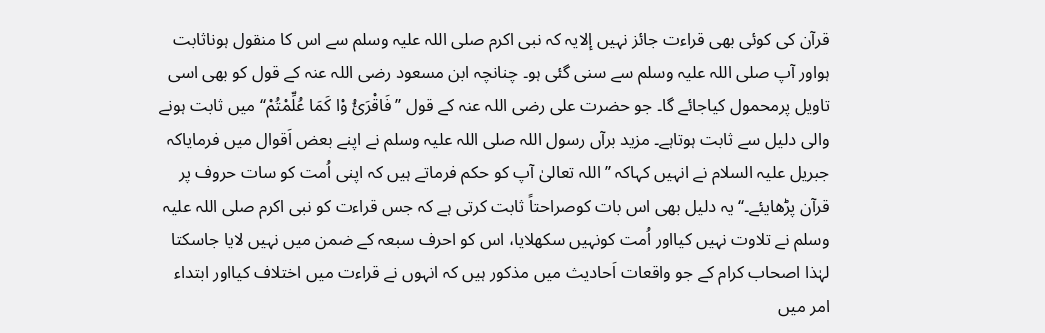قرآن کی کوئی بھی قراءت جائز نہیں إلایہ کہ نبی اکرم صلی اللہ علیہ وسلم سے اس کا منقول ہوناثابت ہواور آپ صلی اللہ علیہ وسلم سے سنی گئی ہو۔ چنانچہ ابن مسعود رضی اللہ عنہ کے قول کو بھی اسی تاویل پرمحمول کیاجائے گا۔ جو حضرت علی رضی اللہ عنہ کے قول ’’فَاقْرَئُ وْا کَمَا عُلِّمْتُمْ‘‘ میں ثابت ہونے والی دلیل سے ثابت ہوتاہے۔ مزید برآں رسول اللہ صلی اللہ علیہ وسلم نے اپنے بعض اَقوال میں فرمایاکہ جبریل علیہ السلام نے انہیں کہاکہ ’’اللہ تعالیٰ آپ کو حکم فرماتے ہیں کہ اپنی اُمت کو سات حروف پر قرآن پڑھایئے۔‘‘ یہ دلیل بھی اس بات کوصراحتاً ثابت کرتی ہے کہ جس قراءت کو نبی اکرم صلی اللہ علیہ وسلم نے تلاوت نہیں کیااور اُمت کونہیں سکھلایا، اس کو احرف سبعہ کے ضمن میں نہیں لایا جاسکتا لہٰذا اصحاب کرام کے جو واقعات اَحادیث میں مذکور ہیں کہ انہوں نے قراءت میں اختلاف کیااور ابتداء امر میں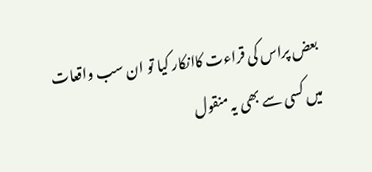بعض پراس کی قراءت کاانکار کیا تو ان سب واقعات میں کسی سے بھی یہ منقول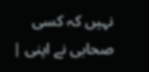نہیں کہ کسی صحابی نے اپنی |